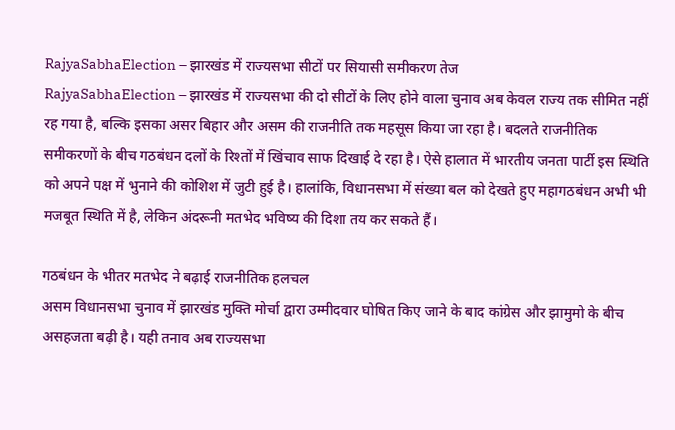RajyaSabhaElection – झारखंड में राज्यसभा सीटों पर सियासी समीकरण तेज
RajyaSabhaElection – झारखंड में राज्यसभा की दो सीटों के लिए होने वाला चुनाव अब केवल राज्य तक सीमित नहीं रह गया है, बल्कि इसका असर बिहार और असम की राजनीति तक महसूस किया जा रहा है। बदलते राजनीतिक समीकरणों के बीच गठबंधन दलों के रिश्तों में खिंचाव साफ दिखाई दे रहा है। ऐसे हालात में भारतीय जनता पार्टी इस स्थिति को अपने पक्ष में भुनाने की कोशिश में जुटी हुई है। हालांकि, विधानसभा में संख्या बल को देखते हुए महागठबंधन अभी भी मजबूत स्थिति में है, लेकिन अंदरूनी मतभेद भविष्य की दिशा तय कर सकते हैं।

गठबंधन के भीतर मतभेद ने बढ़ाई राजनीतिक हलचल
असम विधानसभा चुनाव में झारखंड मुक्ति मोर्चा द्वारा उम्मीदवार घोषित किए जाने के बाद कांग्रेस और झामुमो के बीच असहजता बढ़ी है। यही तनाव अब राज्यसभा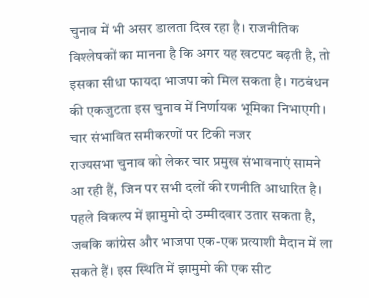चुनाव में भी असर डालता दिख रहा है। राजनीतिक विश्लेषकों का मानना है कि अगर यह खटपट बढ़ती है, तो इसका सीधा फायदा भाजपा को मिल सकता है। गठबंधन की एकजुटता इस चुनाव में निर्णायक भूमिका निभाएगी।
चार संभावित समीकरणों पर टिकी नजर
राज्यसभा चुनाव को लेकर चार प्रमुख संभावनाएं सामने आ रही हैं, जिन पर सभी दलों की रणनीति आधारित है। पहले विकल्प में झामुमो दो उम्मीदवार उतार सकता है, जबकि कांग्रेस और भाजपा एक-एक प्रत्याशी मैदान में ला सकते हैं। इस स्थिति में झामुमो की एक सीट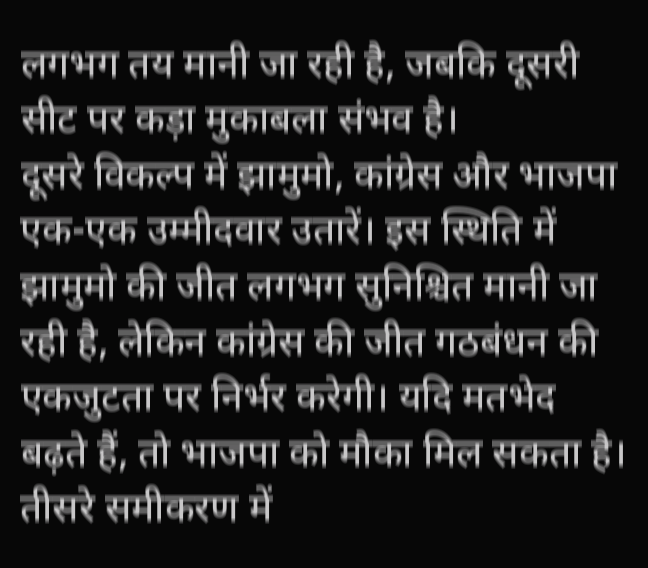लगभग तय मानी जा रही है, जबकि दूसरी सीट पर कड़ा मुकाबला संभव है।
दूसरे विकल्प में झामुमो, कांग्रेस और भाजपा एक-एक उम्मीदवार उतारें। इस स्थिति में झामुमो की जीत लगभग सुनिश्चित मानी जा रही है, लेकिन कांग्रेस की जीत गठबंधन की एकजुटता पर निर्भर करेगी। यदि मतभेद बढ़ते हैं, तो भाजपा को मौका मिल सकता है।
तीसरे समीकरण में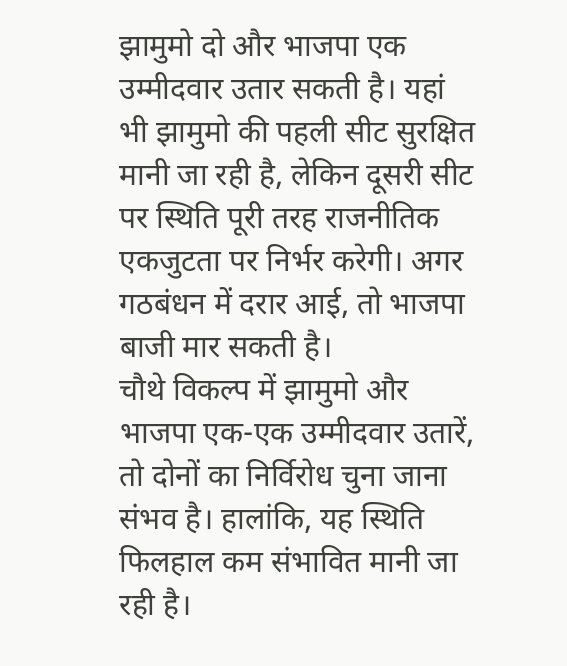झामुमो दो और भाजपा एक उम्मीदवार उतार सकती है। यहां भी झामुमो की पहली सीट सुरक्षित मानी जा रही है, लेकिन दूसरी सीट पर स्थिति पूरी तरह राजनीतिक एकजुटता पर निर्भर करेगी। अगर गठबंधन में दरार आई, तो भाजपा बाजी मार सकती है।
चौथे विकल्प में झामुमो और भाजपा एक-एक उम्मीदवार उतारें, तो दोनों का निर्विरोध चुना जाना संभव है। हालांकि, यह स्थिति फिलहाल कम संभावित मानी जा रही है।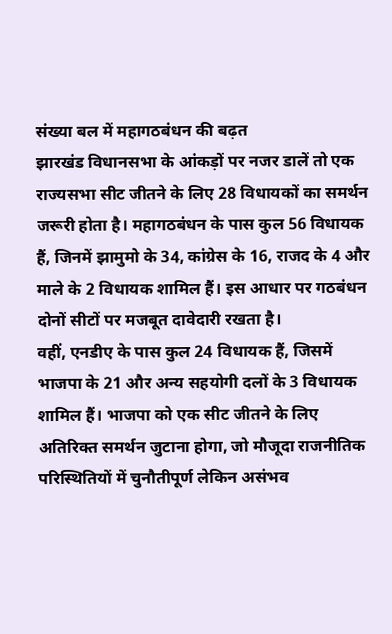संख्या बल में महागठबंधन की बढ़त
झारखंड विधानसभा के आंकड़ों पर नजर डालें तो एक राज्यसभा सीट जीतने के लिए 28 विधायकों का समर्थन जरूरी होता है। महागठबंधन के पास कुल 56 विधायक हैं, जिनमें झामुमो के 34, कांग्रेस के 16, राजद के 4 और माले के 2 विधायक शामिल हैं। इस आधार पर गठबंधन दोनों सीटों पर मजबूत दावेदारी रखता है।
वहीं, एनडीए के पास कुल 24 विधायक हैं, जिसमें भाजपा के 21 और अन्य सहयोगी दलों के 3 विधायक शामिल हैं। भाजपा को एक सीट जीतने के लिए अतिरिक्त समर्थन जुटाना होगा, जो मौजूदा राजनीतिक परिस्थितियों में चुनौतीपूर्ण लेकिन असंभव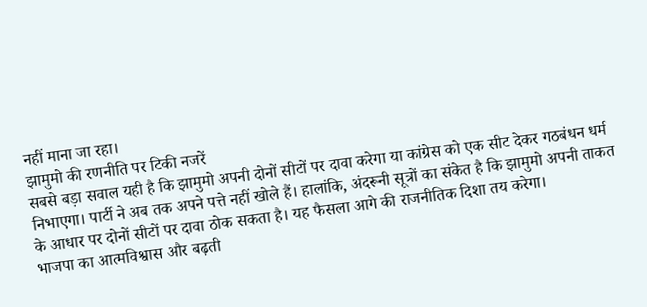नहीं माना जा रहा।
झामुमो की रणनीति पर टिकी नजरें
सबसे बड़ा सवाल यही है कि झामुमो अपनी दोनों सीटों पर दावा करेगा या कांग्रेस को एक सीट देकर गठबंधन धर्म निभाएगा। पार्टी ने अब तक अपने पत्ते नहीं खोले हैं। हालांकि, अंदरूनी सूत्रों का संकेत है कि झामुमो अपनी ताकत के आधार पर दोनों सीटों पर दावा ठोक सकता है। यह फैसला आगे की राजनीतिक दिशा तय करेगा।
भाजपा का आत्मविश्वास और बढ़ती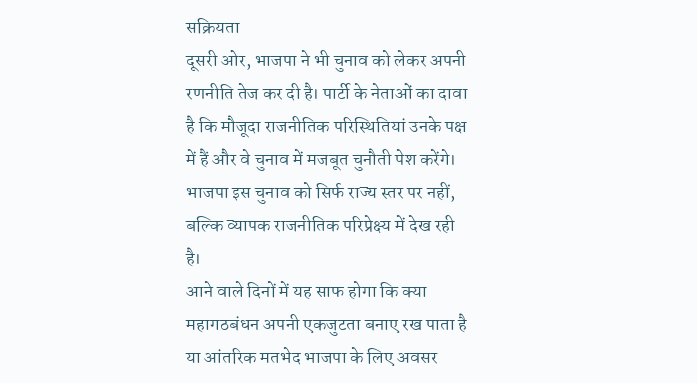सक्रियता
दूसरी ओर, भाजपा ने भी चुनाव को लेकर अपनी रणनीति तेज कर दी है। पार्टी के नेताओं का दावा है कि मौजूदा राजनीतिक परिस्थितियां उनके पक्ष में हैं और वे चुनाव में मजबूत चुनौती पेश करेंगे। भाजपा इस चुनाव को सिर्फ राज्य स्तर पर नहीं, बल्कि व्यापक राजनीतिक परिप्रेक्ष्य में देख रही है।
आने वाले दिनों में यह साफ होगा कि क्या महागठबंधन अपनी एकजुटता बनाए रख पाता है या आंतरिक मतभेद भाजपा के लिए अवसर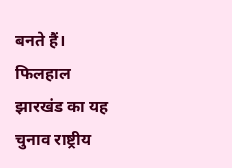बनते हैं। फिलहाल झारखंड का यह चुनाव राष्ट्रीय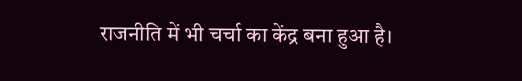राजनीति में भी चर्चा का केंद्र बना हुआ है।